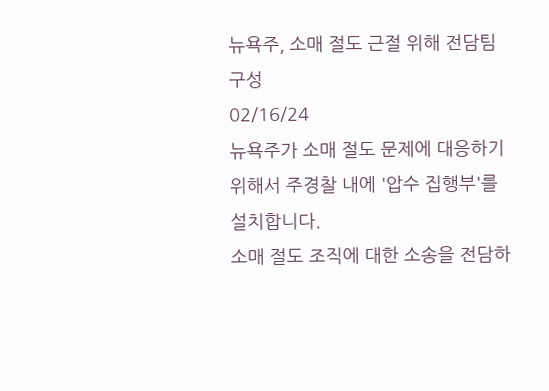뉴욕주, 소매 절도 근절 위해 전담팀 구성
02/16/24
뉴욕주가 소매 절도 문제에 대응하기 위해서 주경찰 내에 '압수 집행부'를 설치합니다.
소매 절도 조직에 대한 소송을 전담하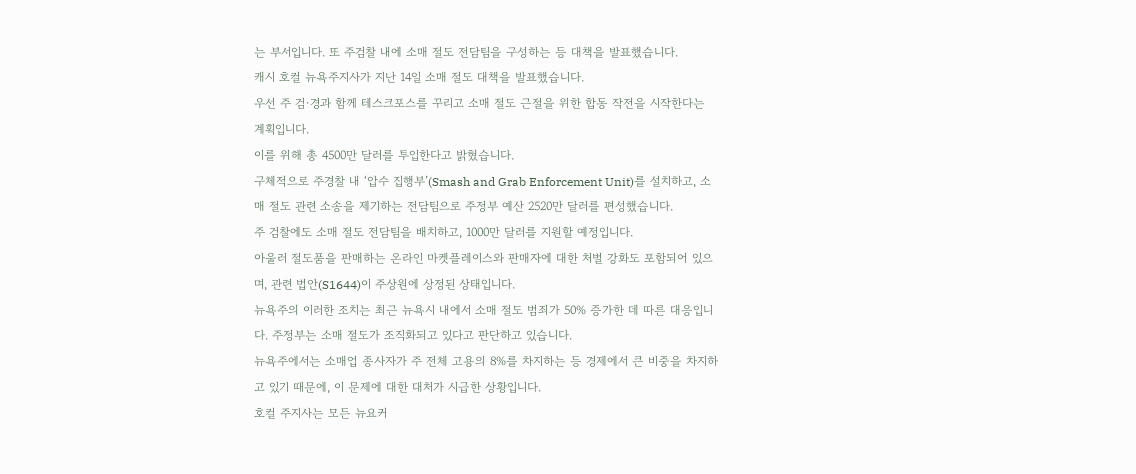는 부서입니다. 또 주검찰 내에 소매 절도 전담팀을 구성하는 등 대책을 발표했습니다.
캐시 호컬 뉴욕주지사가 지난 14일 소매 절도 대책을 발표했습니다.
우선 주 검·경과 함께 테스크포스를 꾸리고 소매 절도 근절을 위한 합동 작전을 시작한다는 계획입니다.
이를 위해 총 4500만 달러를 투입한다고 밝혔습니다.
구체적으로 주경찰 내 ‘압수 집행부’(Smash and Grab Enforcement Unit)를 설치하고, 소매 절도 관련 소송을 제기하는 전담팀으로 주정부 예산 2520만 달러를 편성했습니다.
주 검찰에도 소매 절도 전담팀을 배치하고, 1000만 달러를 지원할 예정입니다.
아울러 절도품을 판매하는 온라인 마켓플레이스와 판매자에 대한 처벌 강화도 포함되어 있으며, 관련 법안(S1644)이 주상원에 상정된 상태입니다.
뉴욕주의 이러한 조치는 최근 뉴욕시 내에서 소매 절도 범죄가 50% 증가한 데 따른 대응입니다. 주정부는 소매 절도가 조직화되고 있다고 판단하고 있습니다.
뉴욕주에서는 소매업 종사자가 주 전체 고용의 8%를 차지하는 등 경제에서 큰 비중을 차지하고 있기 때문에, 이 문제에 대한 대처가 시급한 상황입니다.
호컬 주지사는 모든 뉴요커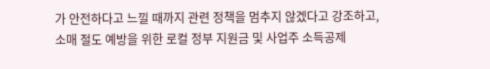가 안전하다고 느낄 때까지 관련 정책을 멈추지 않겠다고 강조하고, 소매 절도 예방을 위한 로컬 정부 지원금 및 사업주 소득공제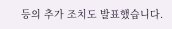등의 추가 조치도 발표했습니다.